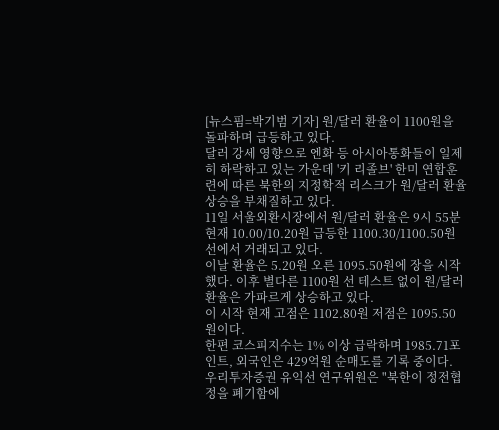[뉴스핌=박기범 기자] 원/달러 환율이 1100원을 돌파하며 급등하고 있다.
달러 강세 영향으로 엔화 등 아시아통화들이 일제히 하락하고 있는 가운데 '키 리졸브' 한미 연합훈련에 따른 북한의 지정학적 리스크가 원/달러 환율 상승을 부채질하고 있다.
11일 서울외환시장에서 원/달러 환율은 9시 55분 현재 10.00/10.20원 급등한 1100.30/1100.50원 선에서 거래되고 있다.
이날 환율은 5.20원 오른 1095.50원에 장을 시작했다. 이후 별다른 1100원 선 테스트 없이 원/달러 환율은 가파르게 상승하고 있다.
이 시작 현재 고점은 1102.80원 저점은 1095.50원이다.
한편 코스피지수는 1% 이상 급락하며 1985.71포인트, 외국인은 429억원 순매도를 기록 중이다.
우리투자증권 유익선 연구위원은 "북한이 정전협정을 폐기함에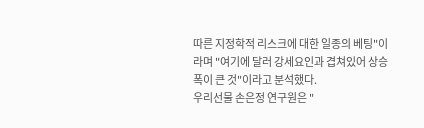따른 지정학적 리스크에 대한 일종의 베팅"이라며 "여기에 달러 강세요인과 겹쳐있어 상승폭이 큰 것"이라고 분석했다.
우리선물 손은정 연구원은 "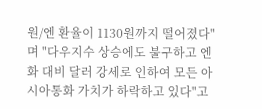원/엔 환율이 1130원까지 떨어졌다"며 "다우지수 상승에도 불구하고 엔화 대비 달러 강세로 인하여 모든 아시아통화 가치가 하락하고 있다"고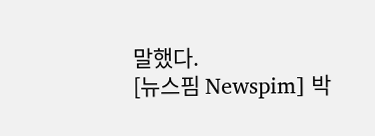말했다.
[뉴스핌 Newspim] 박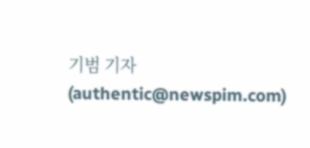기범 기자 (authentic@newspim.com)